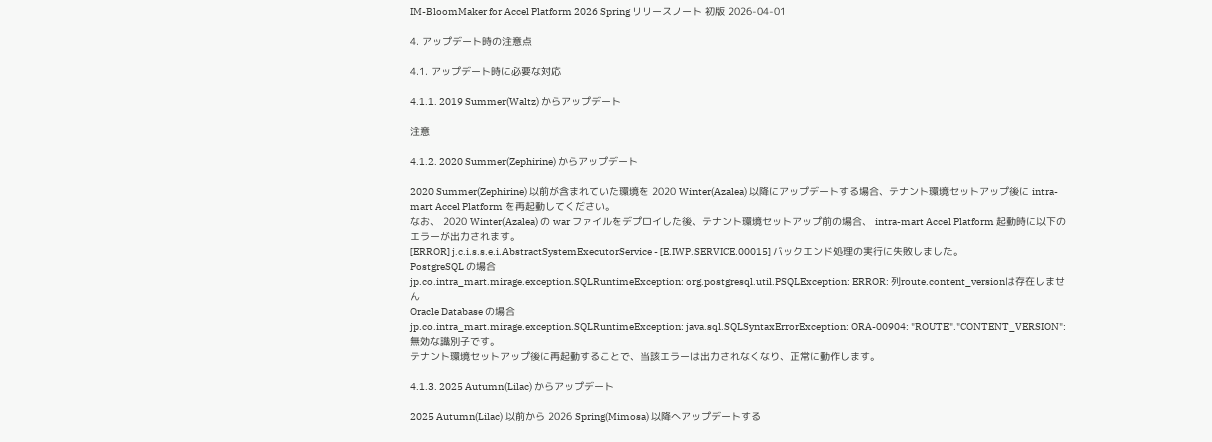IM-BloomMaker for Accel Platform 2026 Spring リリースノート 初版 2026-04-01

4. アップデート時の注意点

4.1. アップデート時に必要な対応

4.1.1. 2019 Summer(Waltz) からアップデート

注意

4.1.2. 2020 Summer(Zephirine) からアップデート

2020 Summer(Zephirine) 以前が含まれていた環境を 2020 Winter(Azalea) 以降にアップデートする場合、テナント環境セットアップ後に intra-mart Accel Platform を再起動してください。
なお、 2020 Winter(Azalea) の war ファイルをデプロイした後、テナント環境セットアップ前の場合、 intra-mart Accel Platform 起動時に以下のエラーが出力されます。
[ERROR] j.c.i.s.s.e.i.AbstractSystemExecutorService - [E.IWP.SERVICE.00015] バックエンド処理の実行に失敗しました。
PostgreSQL の場合
jp.co.intra_mart.mirage.exception.SQLRuntimeException: org.postgresql.util.PSQLException: ERROR: 列route.content_versionは存在しません
Oracle Database の場合
jp.co.intra_mart.mirage.exception.SQLRuntimeException: java.sql.SQLSyntaxErrorException: ORA-00904: "ROUTE"."CONTENT_VERSION": 無効な識別子です。
テナント環境セットアップ後に再起動することで、当該エラーは出力されなくなり、正常に動作します。

4.1.3. 2025 Autumn(Lilac) からアップデート

2025 Autumn(Lilac) 以前から 2026 Spring(Mimosa) 以降へアップデートする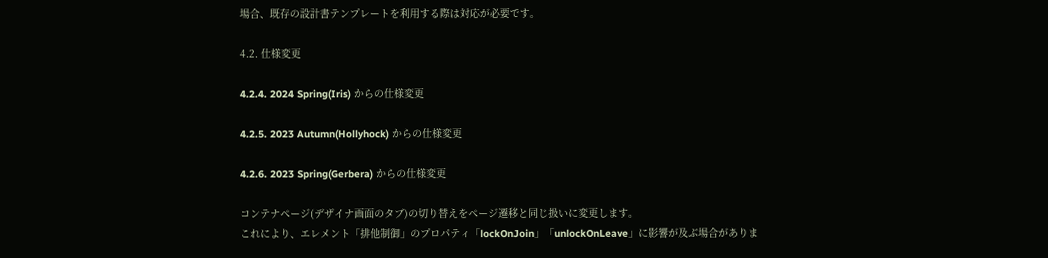場合、既存の設計書テンプレートを利用する際は対応が必要です。

4.2. 仕様変更

4.2.4. 2024 Spring(Iris) からの仕様変更

4.2.5. 2023 Autumn(Hollyhock) からの仕様変更

4.2.6. 2023 Spring(Gerbera) からの仕様変更

コンテナページ(デザイナ画面のタブ)の切り替えをページ遷移と同じ扱いに変更します。
これにより、エレメント「排他制御」のプロパティ「lockOnJoin」「unlockOnLeave」に影響が及ぶ場合がありま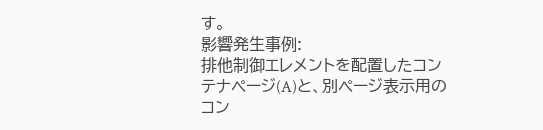す。
影響発生事例:
排他制御エレメントを配置したコンテナページ(A)と、別ページ表示用のコン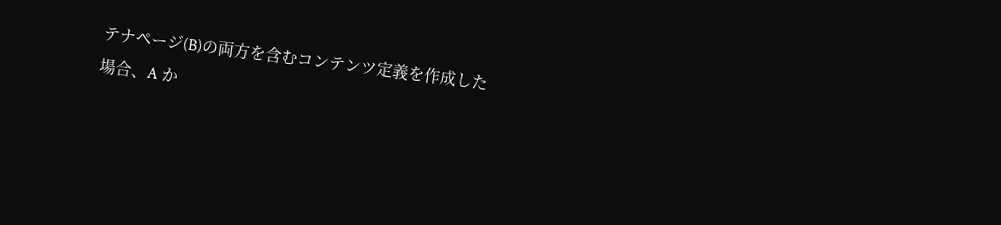テナページ(B)の両方を含むコンテンツ定義を作成した
場合、A か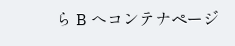ら B へコンテナページ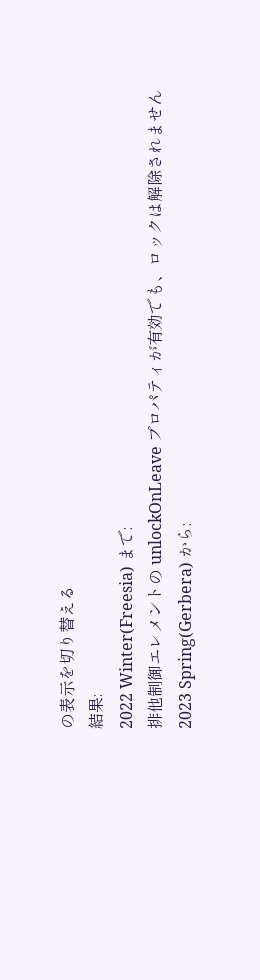の表示を切り替える
結果:
2022 Winter(Freesia) まで:
排他制御エレメントの unlockOnLeave プロパティが有効でも、ロックは解除されません
2023 Spring(Gerbera) から: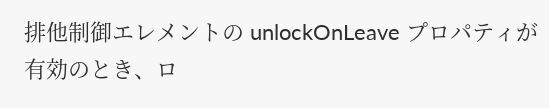排他制御エレメントの unlockOnLeave プロパティが有効のとき、ロ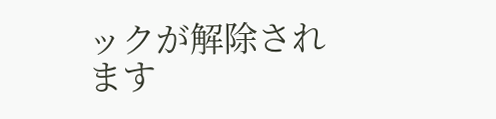ックが解除されます